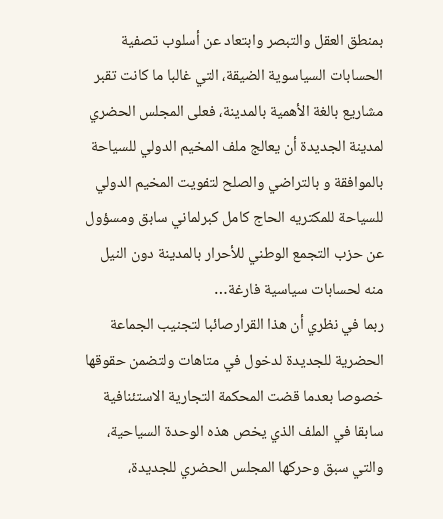بمنطق العقل والتبصر وابتعاد عن أسلوب تصفية الحسابات السياسوية الضيقة، التي غالبا ما كانت تقبر مشاريع بالغة الأهمية بالمدينة، فعلى المجلس الحضري لمدينة الجديدة أن يعالج ملف المخيم الدولي للسياحة بالموافقة و بالتراضي والصلح لتفويت المخيم الدولي للسياحة للمكتريه الحاج کامل کبرلماني سابق ومسؤول عن حزب التجمع الوطني للأحرار بالمدینة دون النيل منه لحسابات سیاسیة فارغة…
ربما في نظري أن هذا القرارصائبا لتجنيب الجماعة الحضرية للجديدة لدخول في متاهات ولتضمن حقوقها خصوصا بعدما قضت المحكمة التجارية الاستئنافية سابقا في الملف الذي يخص هذه الوحدة السياحية، والتي سبق وحركها المجلس الحضري للجديدة،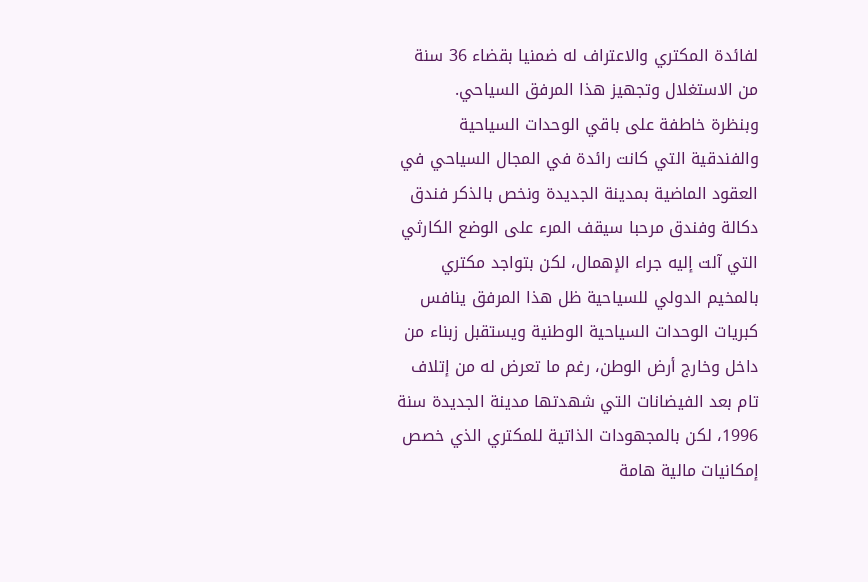لفائدة المكتري والاعتراف له ضمنيا بقضاء 36 سنة من الاستغلال وتجهيز هذا المرفق السياحي.
وبنظرة خاطفة على باقي الوحدات السياحية والفندقية التي كانت رائدة في المجال السياحي في العقود الماضية بمدينة الجديدة ونخص بالذكر فندق دكالة وفندق مرحبا سيقف المرء على الوضع الكارثي التي آلت إليه جراء الإهمال، لكن بتواجد مكتري بالمخيم الدولي للسياحية ظل هذا المرفق ينافس كبريات الوحدات السياحية الوطنية ويستقبل زبناء من داخل وخارج أرض الوطن، رغم ما تعرض له من إتلاف تام بعد الفيضانات التي شهدتها مدينة الجديدة سنة 1996، لكن بالمجهودات الذاتية للمكتري الذي خصص إمكانيات مالية هامة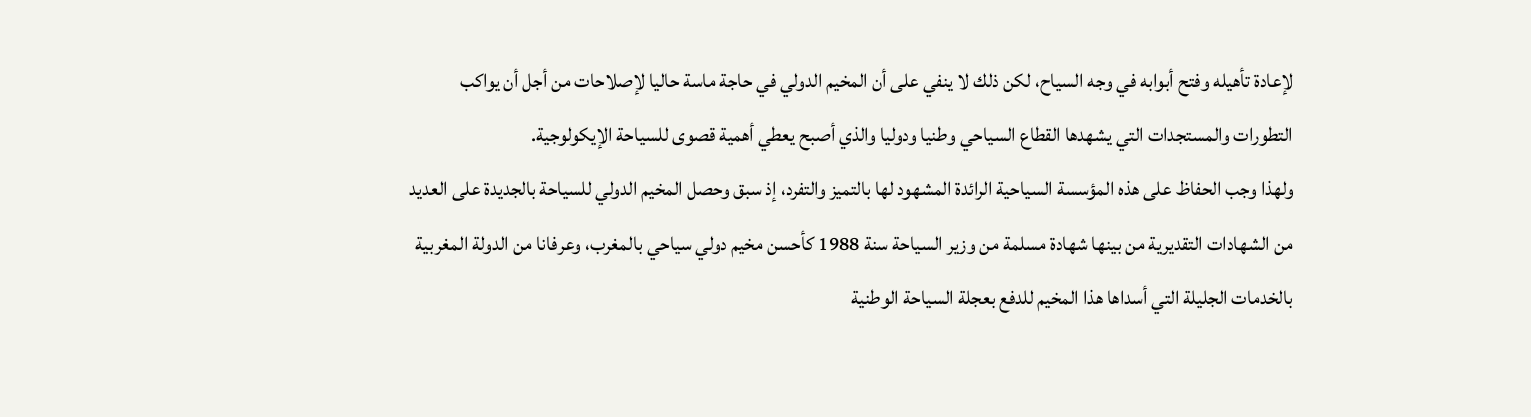لإعادة تأهيله وفتح أبوابه في وجه السياح، لكن ذلك لا ينفي على أن المخيم الدولي في حاجة ماسة حاليا لإصلاحات من أجل أن يواكب التطورات والمستجدات التي يشهدها القطاع السياحي وطنيا ودوليا والذي أصبح يعطي أهمية قصوى للسياحة الإيكولوجية.
ولهذا وجب الحفاظ على هذه المؤسسة السياحية الرائدة المشهود لها بالتميز والتفرد، إذ سبق وحصل المخيم الدولي للسياحة بالجديدة على العديد من الشهادات التقديرية من بينها شهادة مسلمة من وزير السياحة سنة 1988 کأحسن مخیم دولي سیاحي بالمغرب، وعرفانا من الدولة المغربية بالخدمات الجليلة التي أسداها هذا المخيم للدفع بعجلة السياحة الوطنية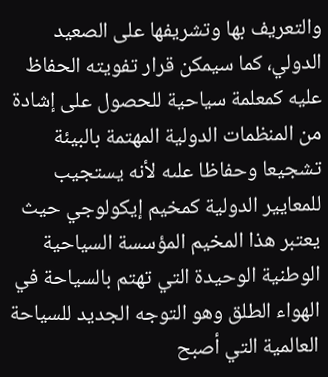والتعريف بها وتشريفها على الصعيد الدولي، كما سيمكن قرار تفويته الحفاظ عليه كمعلمة سياحية للحصول على إشادة من المنظمات الدولية المهتمة بالبيئة تشجيعا وحفاظا علىه لأنه يستجيب للمعايير الدولية كمخيم إيكولوجي حيث يعتبر هذا المخيم المؤسسة السياحية الوطنية الوحيدة التي تهتم بالسياحة في الهواء الطلق وهو التوجه الجديد للسياحة العالمية التي أصبح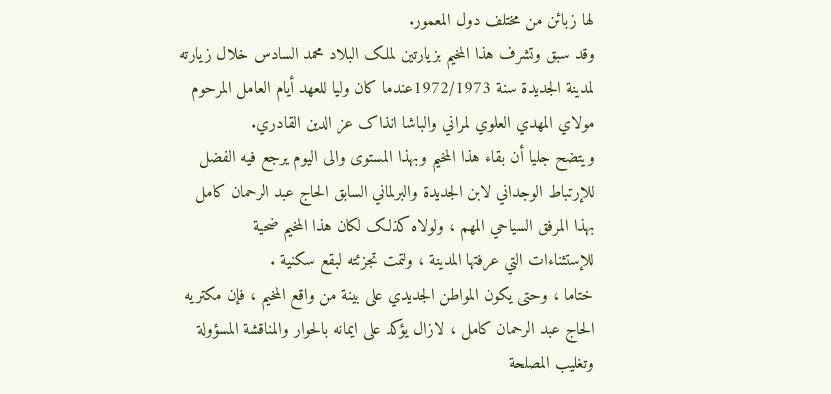لها زبائن من مختلف دول المعمور.
وقد سبق وتشرف هذا المخیم بزیارتین لملک البلاد محمد السادس خلال زیارته لمدینة الجدیدة سنة 1972/1973عندما کان ولیا للعهد أیام العامل المرحوم مولاي المهدي العلوي لمراني والباشا انذاک عز الدین القادري.
ویتضح جلیا أن بقاء هذا المخیم وبهذا المستوی والی الیوم یرجع فیه الفضل للإرتباط الوجداني لابن الجدیدة والبرلماني السابق الحاج عبد الرحمان کامل بهذا المرفق السیاحي المهم ، ولولاه کذلک لکان هذا المخیم ضحیة للإستثناءات التي عرفتها المدینة ، ولتمت تجزئته لبقع سکنیة .
ختاما ، وحتی یکون المواطن الجدیدي علی بینة من واقع المخیم ، فإن مکتریه الحاج عبد الرحمان کامل ، لازال یؤکد علی ایمانه بالحوار والمناقشة المسؤولة وتغلیب المصلحة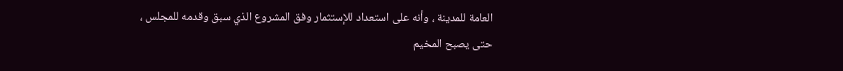العامة للمدینة ، وأنه علی استعداد للإستثمار وفق المشروع الذي سبق وقدمه للمجلس ، حتی یصبح المخیم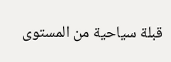قبلة سیاحیة من المستوی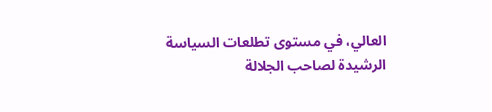العالي، في مستوی تطلعات السیاسة الرشیدة لصاحب الجلالة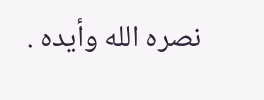نصره الله وأیده .